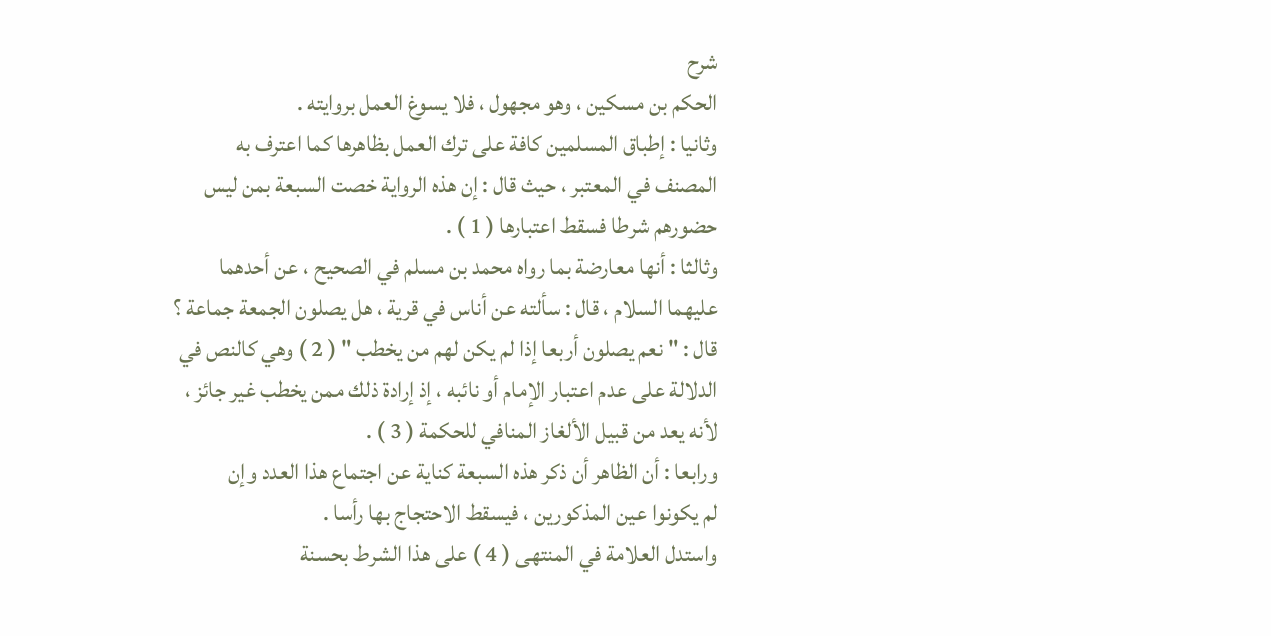شرح
الحكم بن مسكين ، وهو مجهول ، فلا يسوغ العمل بروايته .
وثانيا : إطباق المسلمين كافة على ترك العمل بظاهرها كما اعترف به
المصنف في المعتبر ، حيث قال : إن هذه الرواية خصت السبعة بمن ليس
حضورهم شرطا فسقط اعتبارها ( 1 ) .
وثالثا : أنها معارضة بما رواه محمد بن مسلم في الصحيح ، عن أحدهما
عليهما السلام ، قال : سألته عن أناس في قرية ، هل يصلون الجمعة جماعة ؟
قال : " نعم يصلون أربعا إذا لم يكن لهم من يخطب " ( 2 ) وهي كالنص في
الدلالة على عدم اعتبار الإمام أو نائبه ، إذ إرادة ذلك ممن يخطب غير جائز ،
لأنه يعد من قبيل الألغاز المنافي للحكمة ( 3 ) .
ورابعا : أن الظاهر أن ذكر هذه السبعة كناية عن اجتماع هذا العدد وإن
لم يكونوا عين المذكورين ، فيسقط الاحتجاج بها رأسا .
واستدل العلامة في المنتهى ( 4 ) على هذا الشرط بحسنة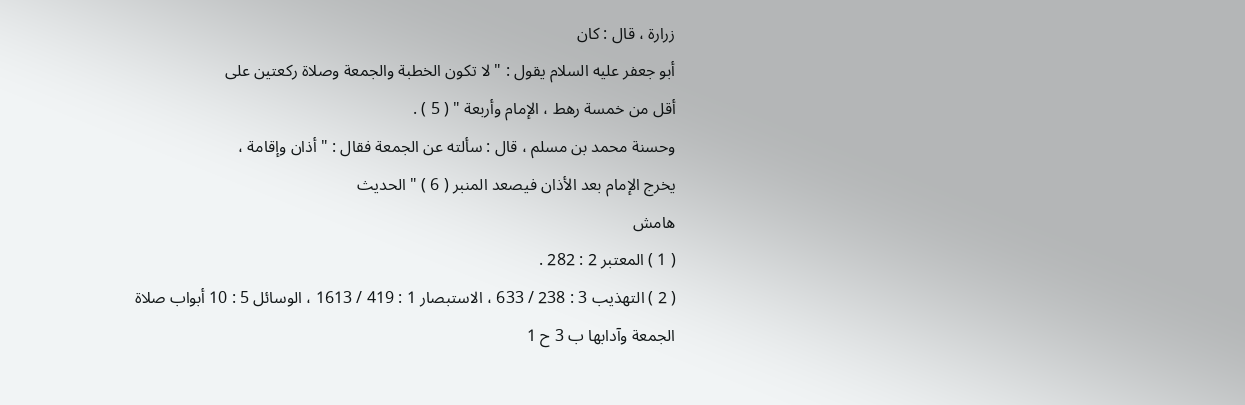زرارة ، قال : كان
أبو جعفر عليه السلام يقول : " لا تكون الخطبة والجمعة وصلاة ركعتين على
أقل من خمسة رهط ، الإمام وأربعة " ( 5 ) .
وحسنة محمد بن مسلم ، قال : سألته عن الجمعة فقال : " أذان وإقامة ،
يخرج الإمام بعد الأذان فيصعد المنبر ( 6 ) " الحديث
هامش
( 1 ) المعتبر 2 : 282 .
( 2 ) التهذيب 3 : 238 / 633 ، الاستبصار 1 : 419 / 1613 ، الوسائل 5 : 10 أبواب صلاة
الجمعة وآدابها ب 3 ح 1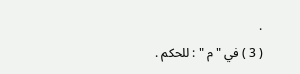.
( 3 ) في " م " : للحكم .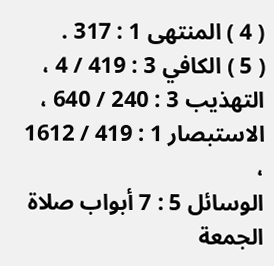( 4 ) المنتهى 1 : 317 .
( 5 ) الكافي 3 : 419 / 4 ، التهذيب 3 : 240 / 640 ، الاستبصار 1 : 419 / 1612 ،
الوسائل 5 : 7 أبواب صلاة الجمعة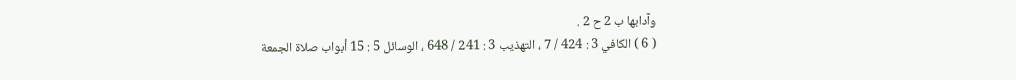وآدابها ب 2 ح 2 .
( 6 ) الكافي 3 : 424 / 7 ، التهذيب 3 : 241 / 648 ، الوسائل 5 : 15 أبواب صلاة الجمعة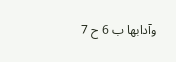وآدابها ب 6 ح 7